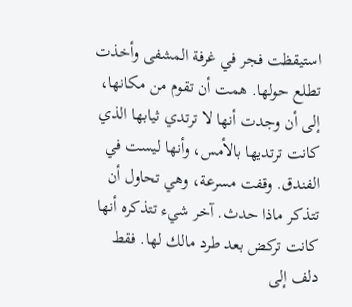استيقظت فجر في غرفة المشفى وأخذت تطلع حولها. همت أن تقوم من مكانها، إلى أن وجدت أنها لا ترتدي ثيابها الذي كانت ترتديها بالأمس، وأنها ليست في الفندق. وقفت مسرعة، وهي تحاول أن تتذكر ماذا حدث. آخر شيء تتذكره أنها كانت تركض بعد طرد مالك لها. فقط دلف إلى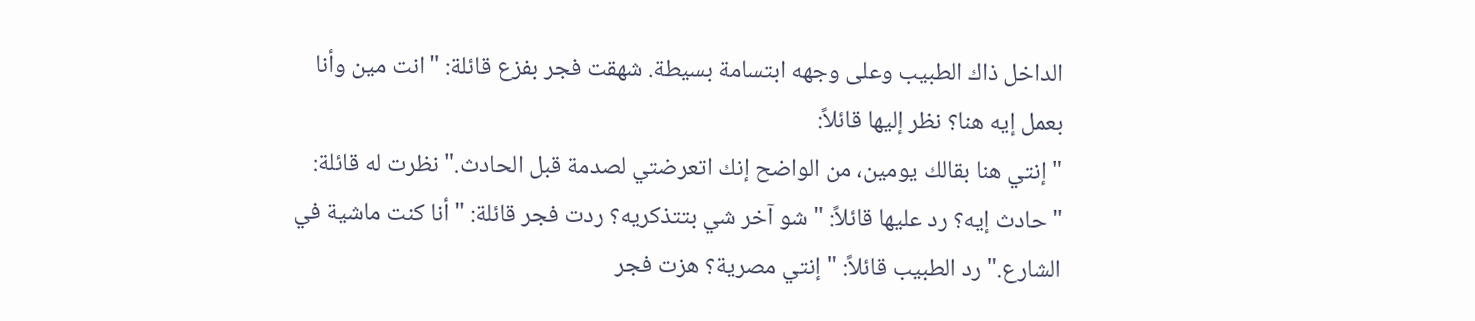الداخل ذاك الطبيب وعلى وجهه ابتسامة بسيطة. شهقت فجر بفزع قائلة: "انت مين وأنا بعمل إيه هنا؟ نظر إليها قائلاً:
"إنتي هنا بقالك يومين، من الواضح إنك اتعرضتي لصدمة قبل الحادث." نظرت له قائلة: "حادث إيه؟ رد عليها قائلاً: "شو آخر شي بتتذكريه؟ ردت فجر قائلة: "أنا كنت ماشية في الشارع." رد الطبيب قائلاً: "إنتي مصرية؟ هزت فجر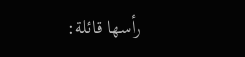رأسها قائلة: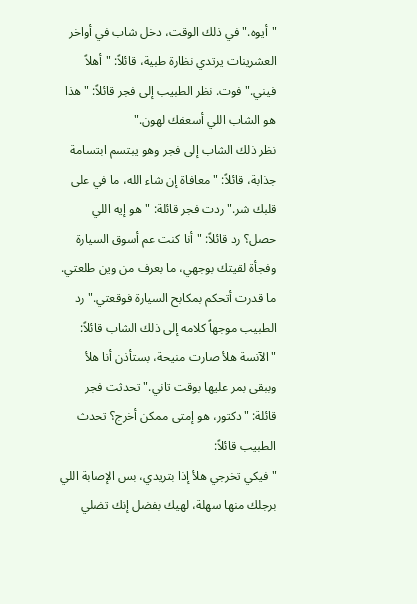"أيوه." في ذلك الوقت، دخل شاب في أواخر العشرينات يرتدي نظارة طبية، قائلاً: "أهلاً فيني." فوت. نظر الطبيب إلى فجر قائلاً: "هذا هو الشاب اللي أسعفك لهون."
نظر ذلك الشاب إلى فجر وهو يبتسم ابتسامة جذابة، قائلاً: "معافاة إن شاء الله، ما في على قلبك شر." ردت فجر قائلة: "هو إيه اللي حصل؟ رد قائلاً: "أنا كنت عم أسوق السيارة وفجأة لقيتك بوجهي، ما بعرف من وين طلعتي. ما قدرت أتحكم بمكابح السيارة فوقعتي." رد الطبيب موجهاً كلامه إلى ذلك الشاب قائلاً: "الآنسة هلأ صارت منيحة، بستأذن أنا هلأ وببقى بمر عليها بوقت تاني." تحدثت فجر قائلة: "دكتور، هو إمتى ممكن أخرج؟ تحدث الطبيب قائلاً:
"فيكي تخرجي هلأ إذا بتريدي، بس الإصابة اللي برجلك منها سهلة، لهيك بفضل إنك تضلي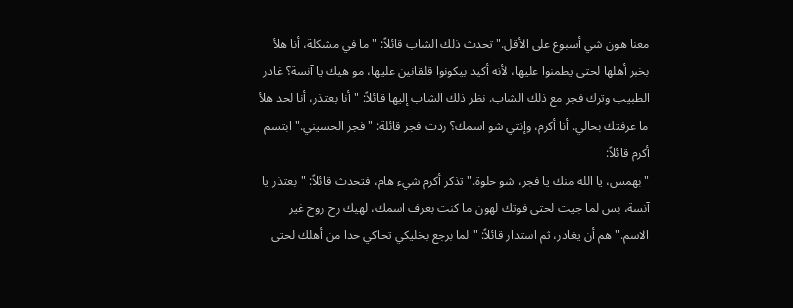معنا هون شي أسبوع على الأقل." تحدث ذلك الشاب قائلاً: "ما في مشكلة، أنا هلأ بخبر أهلها لحتى يطمنوا عليها، لأنه أكيد بيكونوا قلقانين عليها، مو هيك يا آنسة؟ غادر الطبيب وترك فجر مع ذلك الشاب. نظر ذلك الشاب إليها قائلاً: "أنا بعتذر، أنا لحد هلأ ما عرفتك بحالي. أنا أكرم، وإنتي شو اسمك؟ ردت فجر قائلة: "فجر الحسيني." ابتسم أكرم قائلاً:
"بهمس، يا الله منك يا فجر، شو حلوة." تذكر أكرم شيء هام، فتحدث قائلاً: "بعتذر يا آنسة، بس لما جيت لحتى فوتك لهون ما كنت بعرف اسمك، لهيك رح روح غير الاسم." هم أن يغادر، ثم استدار قائلاً: "لما برجع بخليكي تحاكي حدا من أهلك لحتى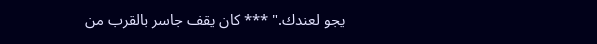يجو لعندك." *** كان يقف جاسر بالقرب من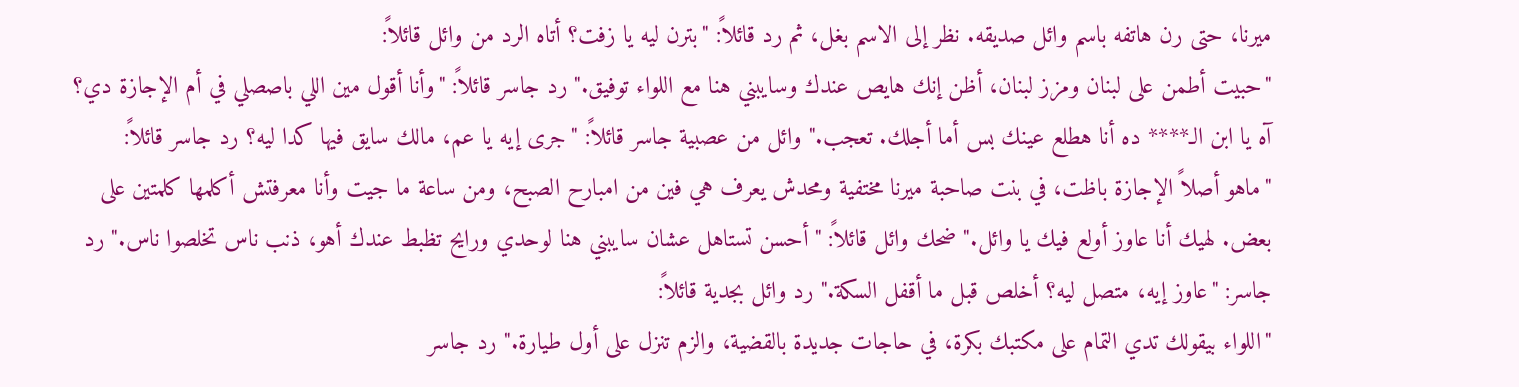ميرنا، حتى رن هاتفه باسم وائل صديقه. نظر إلى الاسم بغل، ثم رد قائلاً: "بترن ليه يا زفت؟ أتاه الرد من وائل قائلاً:
"حبيت أطمن على لبنان ومزز لبنان، أظن إنك هايص عندك وسايبني هنا مع اللواء توفيق." رد جاسر قائلاً: "وأنا أقول مين اللي باصصلي في أم الإجازة دي؟ آه يا ابن الـ**** ده أنا هطلع عينك بس أما أجلك. تعجب." وائل من عصبية جاسر قائلاً: "جرى إيه يا عم، مالك سايق فيها كدا ليه؟ رد جاسر قائلاً:
"ماهو أصلاً الإجازة باظت، في بنت صاحبة ميرنا مختفية ومحدش يعرف هي فين من امبارح الصبح، ومن ساعة ما جيت وأنا معرفتش أكلمها كلمتين على بعض. لهيك أنا عاوز أولع فيك يا وائل." ضحك وائل قائلاً: "أحسن تستاهل عشان سايبني هنا لوحدي ورايح تظبط عندك أهو، ذنب ناس تخلصوا ناس." رد جاسر: "عاوز إيه، متصل ليه؟ أخلص قبل ما أقفل السكة." رد وائل بجدية قائلاً:
"اللواء بيقولك تدي التمام على مكتبك بكرة، في حاجات جديدة بالقضية، والزم تنزل على أول طيارة." رد جاسر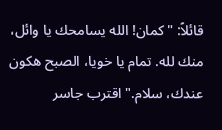قائلاً: "كمان! الله يسامحك يا وائل، منك لله. تمام يا خويا، الصبح هكون عندك، سلام." اقترب جاسر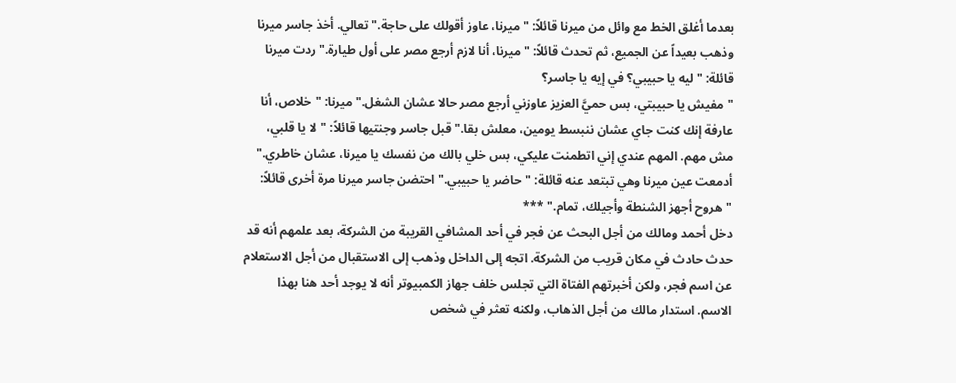بعدما أغلق الخط مع وائل من ميرنا قائلاً: "ميرنا، عاوز أقولك على حاجة." تعالي. أخذ جاسر ميرنا وذهب بعيداً عن الجميع، ثم تحدث قائلاً: "ميرنا، أنا لازم أرجع مصر على أول طيارة." ردت ميرنا قائلة: "ليه يا حبيبي؟ في إيه يا جاسر؟
"مفيش يا حبيبتي، بس حميَّ العزيز عاوزني أرجع مصر حالا عشان الشغل." ميرنا: "خلاص، أنا عارفة إنك كنت جاي عشان ننبسط يومين، معلش بقا." قبل جاسر وجنتيها قائلاً: "لا يا قلبي، مش مهم. المهم عندي إني اتطمنت عليكي، بس خلي بالك من نفسك يا ميرنا، عشان خاطري." أدمعت عين ميرنا وهي تبتعد عنه قائلة: "حاضر يا حبيبي." احتضن جاسر ميرنا مرة أخرى قائلاً: "هروح أجهز الشنطة وأجيلك، تمام." ***
دخل أحمد ومالك من أجل البحث عن فجر في أحد المشافي القريبة من الشركة، بعد علمهم أنه قد حدث حادث في مكان قريب من الشركة. اتجه إلى الداخل وذهب إلى الاستقبال من أجل الاستعلام عن اسم فجر، ولكن أخبرتهم الفتاة التي تجلس خلف جهاز الكمبيوتر أنه لا يوجد أحد هنا بهذا الاسم. استدار مالك من أجل الذهاب، ولكنه تعثر في شخص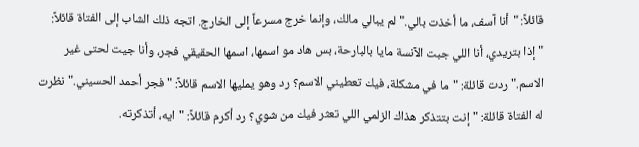قائلاً: "أنا آسف، ما أخذت بالي." لم يبالي مالك، وإنما خرج مسرعاً إلى الخارج. اتجه ذلك الشاب إلى الفتاة قائلاً:
"إذا بتريدي، أنا اللي جبت الآنسة مايا بالبارحة، بس هاد مو اسمها، اسمها الحقيقي فجر، وأنا جيت لحتى غير الاسم." ردت قائلة: "ما في مشكلة، فيك تعطيني الاسم؟ رد وهو يمليها الاسم قائلاً: "فجر أحمد الحسيني." نظرت له الفتاة قائلة: "إنت بتتذكر هذاك الزلمي اللي تعثر فيك من شوي؟ رد أكرم قائلاً: "ايه، أتذكرته.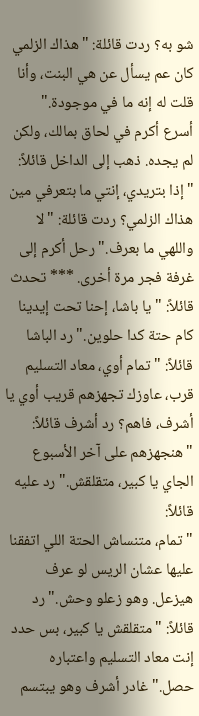شو به؟ ردت قائلة: "هذاك الزلمي كان عم يسأل عن هي البنت، وأنا قلت له إنه ما في موجودة."
أسرع أكرم في لحاق بمالك، ولكن لم يجده. ذهب إلى الداخل قائلاً: "إذا بتريدي، إنتي ما بتعرفي مين هذاك الزلمي؟ ردت قائلة: "لا واللهي ما بعرف." رحل أكرم إلى غرفة فجر مرة أخرى. *** تحدث قائلاً: "يا باشا، إحنا تحت إيدينا كام حتة كدا حلوين." رد الباشا قائلاً: "تمام أوي، معاد التسليم قرب، عاوزك تجهزهم قريب أوي يا أشرف، فاهم؟ رد أشرف قائلاً: "هنجهزهم على آخر الأسبوع الجاي يا كبير، متقلقش." رد عليه قائلاً:
"تمام، متنساش الحتة اللي اتفقنا عليها عشان الريس لو عرف هيزعل. وهو زعلو وحش." رد قائلاً: "متقلقش يا كبير، بس حدد إنت معاد التسليم واعتباره حصل." غادر أشرف وهو يبتسم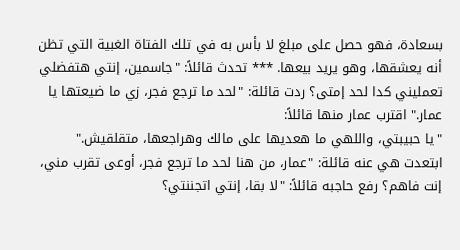بسعادة، فهو حصل على مبلغ لا بأس به في تلك الفتاة الغبية التي تظن أنه يعشقها، وهو يريد بيعها. *** تحدث قائلاً: "جاسمين، إنتي هتفضلي تعمليني كدا لحد إمتى؟ ردت قائلة: "لحد ما ترجع فجر، زي ما ضيعتها يا عمار." اقترب عمار منها قائلاً:
"يا حبيبتي، واللهي ما هعديها على مالك وهراجعها، متقلقيش." ابتعدت هي عنه قائلة: "عمار، من هنا لحد ما ترجع فجر، أوعى تقرب مني، إنت فاهم؟ رفع حاجبه قائلاً: "لا بقا، إنتي اتجننتي؟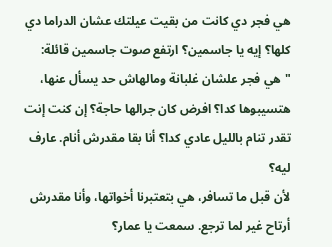هي فجر دي كانت من بقيت عيلتك عشان الدراما دي كلها؟ إيه يا جاسمين؟ ارتفع صوت جاسمين قائلة: "هي فجر علشان غلبانة ومالهاش حد يسأل عنها، هتسيبوها كدا؟ افرض كان جرالها حاجة؟ إن كنت إنت تقدر تنام بالليل عادي كدا؟ أنا بقا مقدرش أنام. عارف ليه؟
لأن قبل ما تسافر، هي بتعتبرنا أخواتها، وأنا مقدرش أرتاح غير لما ترجع. سمعت يا عمار؟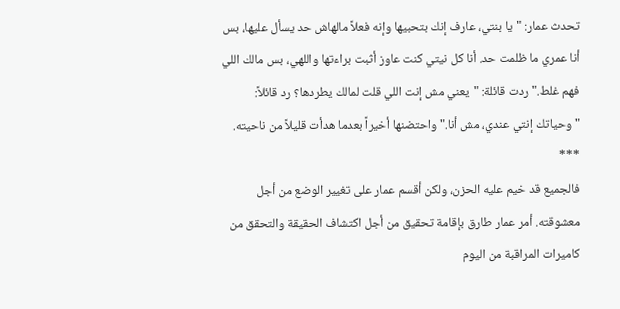تحدث عمار: "يا بنتي، عارف إنك بتحبيها وإنه فعلاً مالهاش حد يسأل عليها، بس أنا عمري ما ظلمت حد. أنا كل نيتي كنت عاوز أثبت براءتها واللهي، بس مالك اللي فهم غلط." ردت قائلة: "يعني مش إنت اللي قلت لمالك يطردها؟ رد قائلاً: "وحياتك إنتي عندي، مش أنا." واحتضنها أخيراً بعدما هدأت قليلاً من ناحيته. ***
فالجميع قد خيم عليه الحزن، ولكن أقسم عمار على تغيير الوضع من أجل معشوقته. أمر عمار طارق بإقامة تحقيق من أجل اكتشاف الحقيقة والتحقق من كاميرات المراقبة من اليوم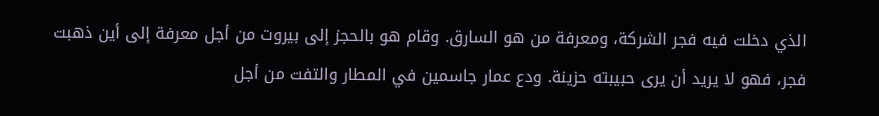الذي دخلت فيه فجر الشركة، ومعرفة من هو السارق. وقام هو بالحجز إلى بيروت من أجل معرفة إلى أين ذهبت فجر، فهو لا يريد أن يرى حبيبته حزينة. ودع عمار جاسمين في المطار والتفت من أجل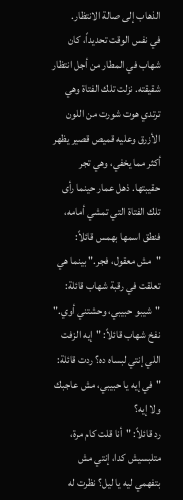الذهاب إلى صالة الانتظار.
في نفس الوقت تحديداً، كان شهاب في المطار من أجل انتظار شقيقته. نزلت تلك الفتاة وهي ترتدي هوت شورت من اللون الأزرق وعليه قميص قصير يظهر أكثر مما يخفي، وهي تجر حقيبتها. ذهل عمار حينما رأى تلك الفتاة التي تمشي أمامه، فنطق اسمها بهمس قائلاً: "مش معقول، فجر." بينما هي تعلقت في رقبة شهاب قائلة: "شيبو حبيبي، وحشتني أوي." نفخ شهاب قائلاً: "إيه الزفت اللي إنتي لبساه ده؟ ردت قائلة: "في إيه يا حبيبي، مش عاجبك ولا إيه؟
رد قائلاً: "أنا قلت كام مرة، متلبسيش كدا، إنتي مش بتفهمي ليه يا ليل؟ نظرت له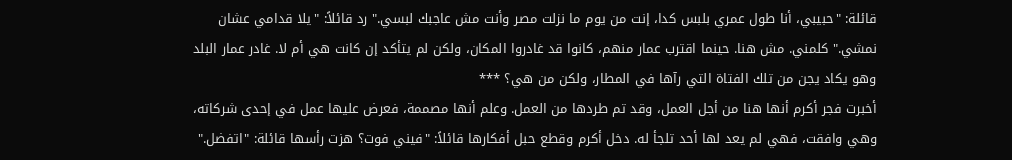قائلة: "حبيبي، أنا طول عمري بلبس كدا، إنت من يوم ما نزلت مصر وأنت مش عاجبك لبسي." رد قائلاً: "يلا قدامي عشان نمشي." كلمني. مش هنا. حينما اقترب عمار منهم، كانوا قد غادروا المكان، ولكن لم يتأكد إن كانت هي أم لا. غادر عمار البلد وهو يكاد يجن من تلك الفتاة التي رآها في المطار، ولكن من هي؟ ***
أخبرت فجر أكرم أنها هنا من أجل العمل، وقد تم طردها من العمل. وعلم أنها مصممة، فعرض عليها عمل في إحدى شركاته، وهي وافقت، فهي لم يعد لها أحد تلجأ له. دخل أكرم وقطع حبل أفكارها قائلاً: "فيني فوت؟ هزت رأسها قائلة: "اتفضل."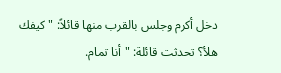دخل أكرم وجلس بالقرب منها قائلاً: "كيفك هلأ؟ تحدثت قائلة: "أنا تمام.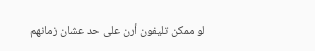لو ممكن تليفون أرن على حد عشان زمانهم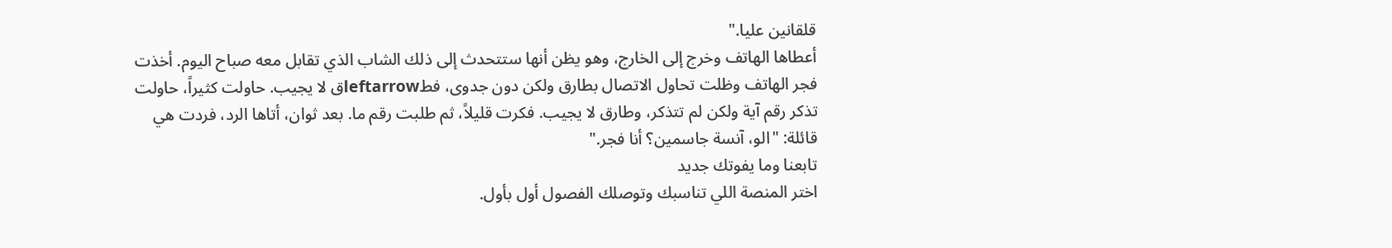قلقانين عليا."
أعطاها الهاتف وخرج إلى الخارج، وهو يظن أنها ستتحدث إلى ذلك الشاب الذي تقابل معه صباح اليوم. أخذت فجر الهاتف وظلت تحاول الاتصال بطارق ولكن دون جدوى، فطleftarrowق لا يجيب. حاولت كثيراً، حاولت تذكر رقم آية ولكن لم تتذكر، وطارق لا يجيب. فكرت قليلاً، ثم طلبت رقم ما. بعد ثوان، أتاها الرد، فردت هي قائلة: "الو، آنسة جاسمين؟ أنا فجر."
تابعنا وما يفوتك جديد
اختر المنصة اللي تناسبك وتوصلك الفصول أول بأول.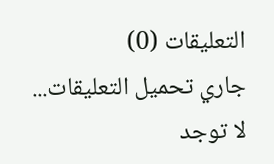التعليقات (0)
جاري تحميل التعليقات...
لا توجد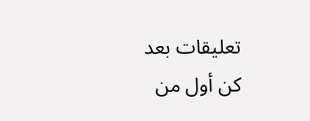تعليقات بعد
كن أول من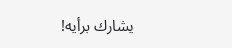يشارك برأيه!